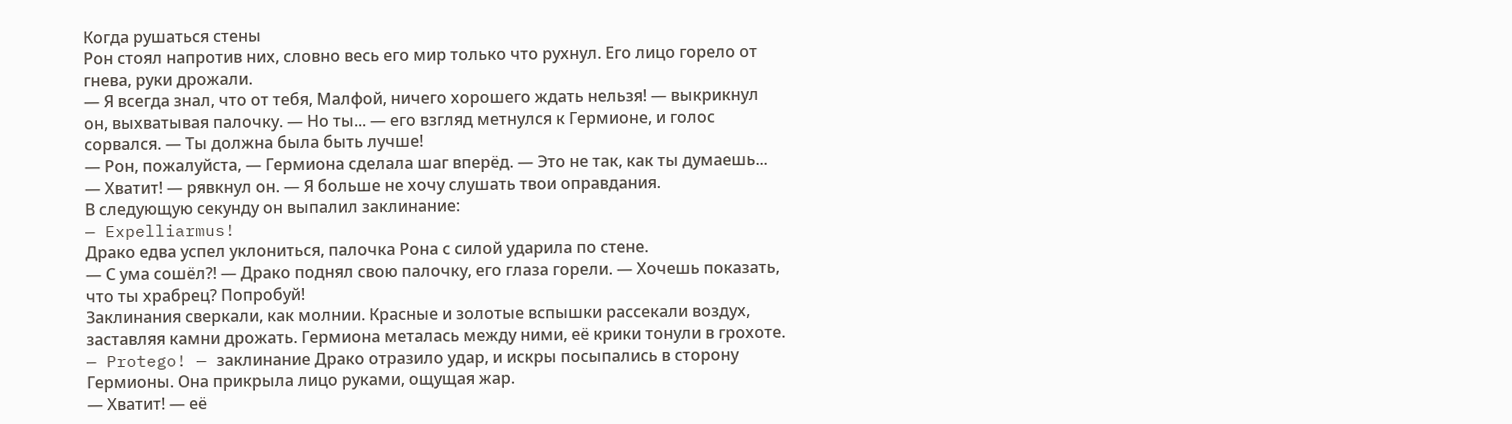Когда рушаться стены
Рон стоял напротив них, словно весь его мир только что рухнул. Его лицо горело от гнева, руки дрожали.
— Я всегда знал, что от тебя, Малфой, ничего хорошего ждать нельзя! — выкрикнул он, выхватывая палочку. — Но ты... — его взгляд метнулся к Гермионе, и голос сорвался. — Ты должна была быть лучше!
— Рон, пожалуйста, — Гермиона сделала шаг вперёд. — Это не так, как ты думаешь...
— Хватит! — рявкнул он. — Я больше не хочу слушать твои оправдания.
В следующую секунду он выпалил заклинание:
— Expelliarmus!
Драко едва успел уклониться, палочка Рона с силой ударила по стене.
— С ума сошёл?! — Драко поднял свою палочку, его глаза горели. — Хочешь показать, что ты храбрец? Попробуй!
Заклинания сверкали, как молнии. Красные и золотые вспышки рассекали воздух, заставляя камни дрожать. Гермиона металась между ними, её крики тонули в грохоте.
— Protego! — заклинание Драко отразило удар, и искры посыпались в сторону Гермионы. Она прикрыла лицо руками, ощущая жар.
— Хватит! — её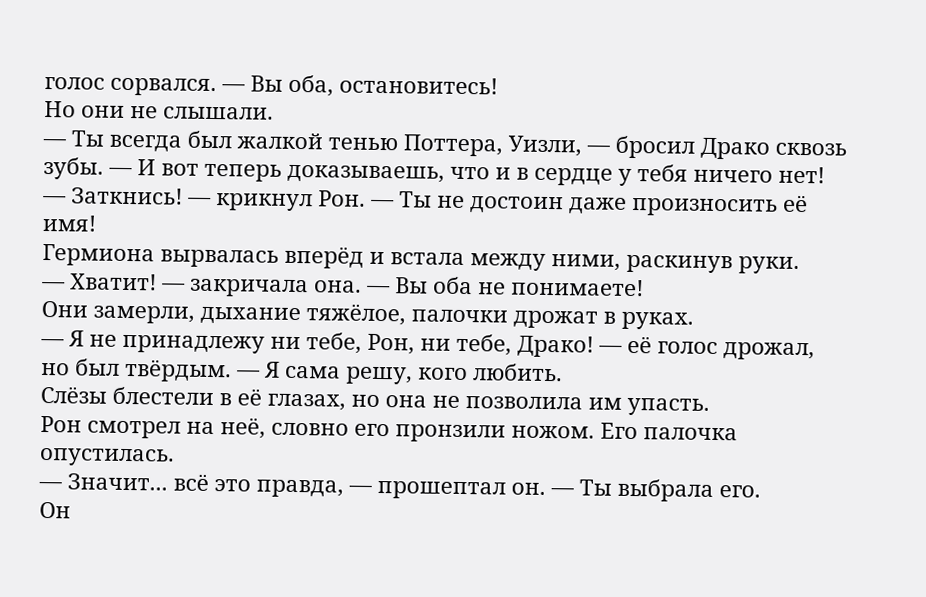голос сорвался. — Вы оба, остановитесь!
Но они не слышали.
— Ты всегда был жалкой тенью Поттера, Уизли, — бросил Драко сквозь зубы. — И вот теперь доказываешь, что и в сердце у тебя ничего нет!
— Заткнись! — крикнул Рон. — Ты не достоин даже произносить её имя!
Гермиона вырвалась вперёд и встала между ними, раскинув руки.
— Хватит! — закричала она. — Вы оба не понимаете!
Они замерли, дыхание тяжёлое, палочки дрожат в руках.
— Я не принадлежу ни тебе, Рон, ни тебе, Драко! — её голос дрожал, но был твёрдым. — Я сама решу, кого любить.
Слёзы блестели в её глазах, но она не позволила им упасть.
Рон смотрел на неё, словно его пронзили ножом. Его палочка опустилась.
— Значит... всё это правда, — прошептал он. — Ты выбрала его.
Он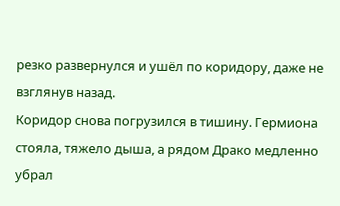резко развернулся и ушёл по коридору, даже не взглянув назад.
Коридор снова погрузился в тишину. Гермиона стояла, тяжело дыша, а рядом Драко медленно убрал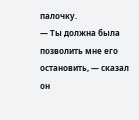палочку.
— Ты должна была позволить мне его остановить, — сказал он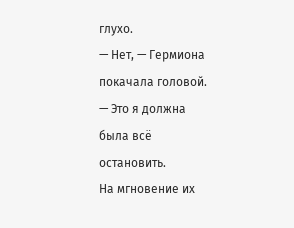глухо.
— Нет, — Гермиона покачала головой. — Это я должна была всё остановить.
На мгновение их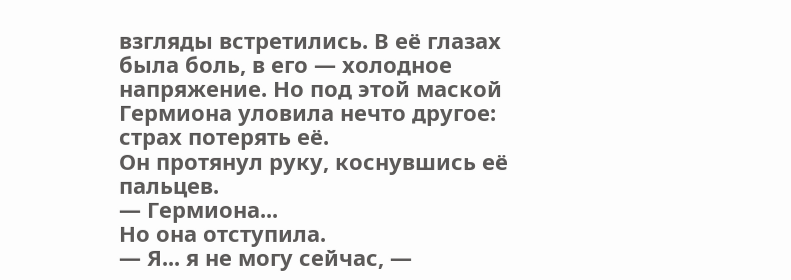взгляды встретились. В её глазах была боль, в его — холодное напряжение. Но под этой маской Гермиона уловила нечто другое: страх потерять её.
Он протянул руку, коснувшись её пальцев.
— Гермиона...
Но она отступила.
— Я... я не могу сейчас, —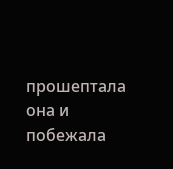прошептала она и побежала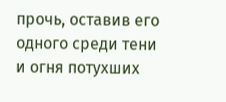прочь, оставив его одного среди тени и огня потухших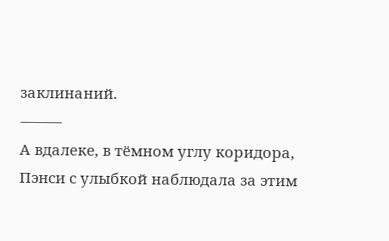заклинаний.
⸻
А вдалеке, в тёмном углу коридора, Пэнси с улыбкой наблюдала за этим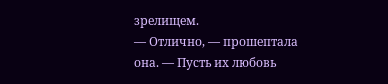зрелищем.
— Отлично, — прошептала она. — Пусть их любовь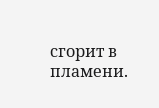сгорит в пламени.